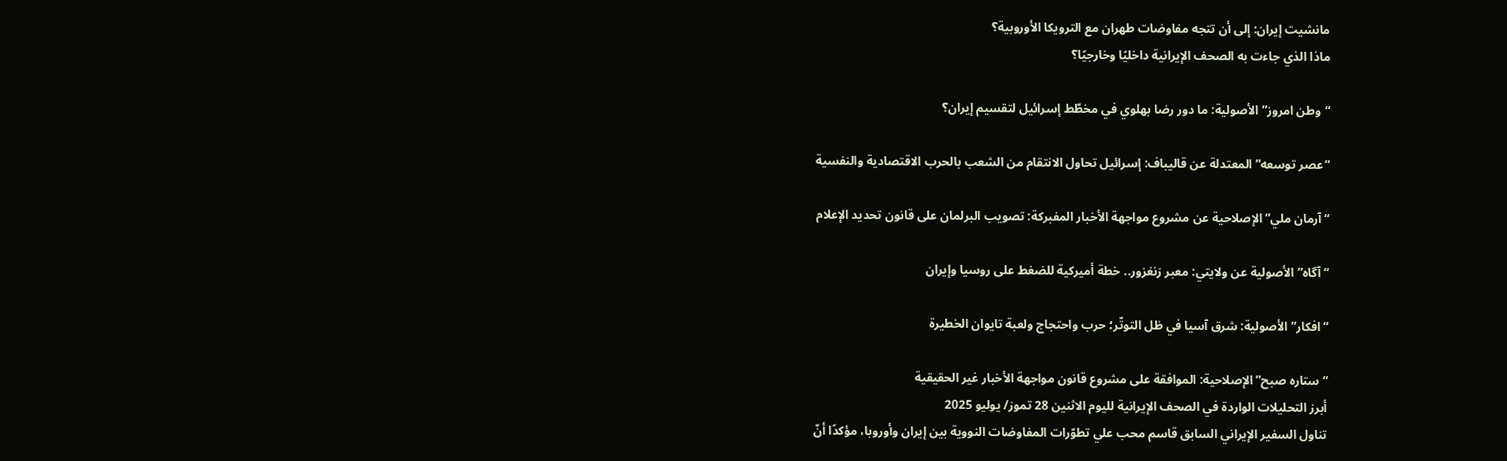مانشيت إيران: إلى أن تتجه مفاوضات طهران مع الترويكا الأوروبية؟
ماذا الذي جاءت به الصحف الإيرانية داخليًا وخارجيًا؟

“وطن امروز” الأصولية: ما دور رضا بهلوي في مخطّط إسرائيل لتقسيم إيران؟

“عصر توسعه” المعتدلة عن قاليباف: إسرائيل تحاول الانتقام من الشعب بالحرب الاقتصادية والنفسية

“آرمان ملي” الإصلاحية عن مشروع مواجهة الأخبار المفبركة: تصويب البرلمان على قانون تحديد الإعلام

“آگاه” الأصولية عن ولايتي: معبر زنغزور.. خطة أميركية للضغط على روسيا وإيران

“افكار” الأصولية: شرق آسيا في ظل التوتّر؛ حرب واحتجاج ولعبة تايوان الخطيرة

“ستاره صبح” الإصلاحية: الموافقة على مشروع قانون مواجهة الأخبار غير الحقيقية
أبرز التحليلات الواردة في الصحف الإيرانية لليوم الاثنين 28 تموز/ يوليو 2025
تناول السفير الإيراني السابق قاسم محب علي تطوّرات المفاوضات النووية بين إيران وأوروبا، مؤكدًا أنّ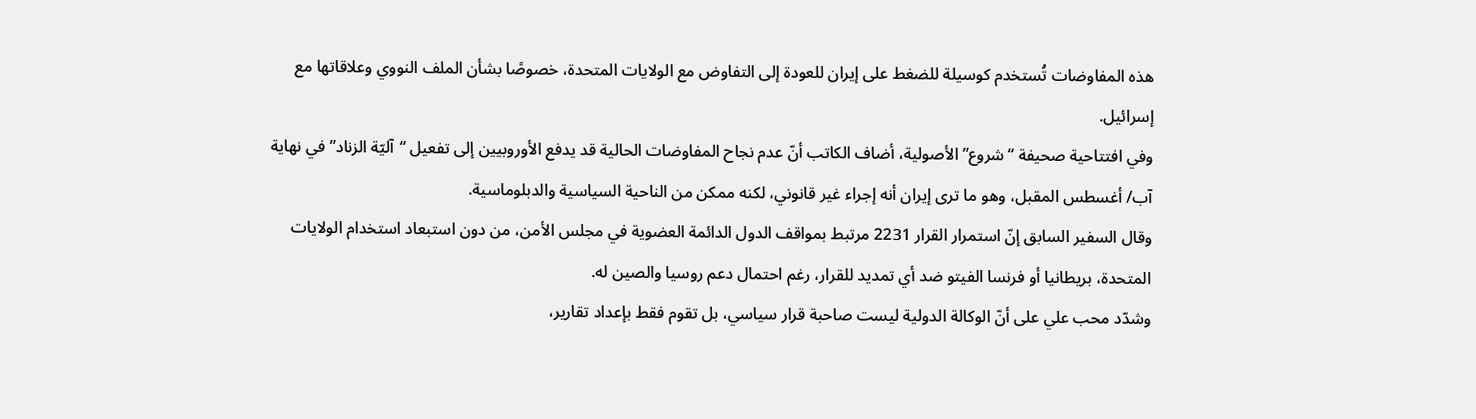هذه المفاوضات تُستخدم كوسيلة للضغط على إيران للعودة إلى التفاوض مع الولايات المتحدة، خصوصًا بشأن الملف النووي وعلاقاتها مع إسرائيل.
وفي افتتاحية صحيفة “شروع” الأصولية، أضاف الكاتب أنّ عدم نجاح المفاوضات الحالية قد يدفع الأوروبيين إلى تفعيل “آليّة الزناد” في نهاية آب/ أغسطس المقبل، وهو ما ترى إيران أنه إجراء غير قانوني، لكنه ممكن من الناحية السياسية والدبلوماسية.
وقال السفير السابق إنّ استمرار القرار 2231 مرتبط بمواقف الدول الدائمة العضوية في مجلس الأمن، من دون استبعاد استخدام الولايات المتحدة، بريطانيا أو فرنسا الفيتو ضد أي تمديد للقرار، رغم احتمال دعم روسيا والصين له.
وشدّد محب علي على أنّ الوكالة الدولية ليست صاحبة قرار سياسي، بل تقوم فقط بإعداد تقارير،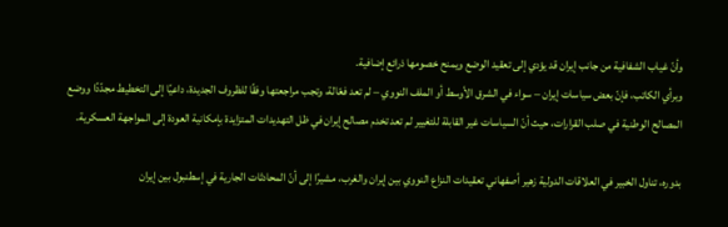وأنّ غياب الشفافية من جانب إيران قد يؤدي إلى تعقيد الوضع ويمنح خصومها ذرائع إضافية.
وبرأي الكاتب، فإنّ بعض سياسات إيران – سواء في الشرق الأوسط أو الملف النووي – لم تعد فعّالة، وتجب مراجعتها وفقًا للظروف الجديدة، داعيًا إلى التخطيط مجدّدًا ووضع المصالح الوطنية في صلب القرارات، حيث أنّ السياسات غير القابلة للتغيير لم تعد تخدم مصالح إيران في ظل التهديدات المتزايدة بإمكانية العودة إلى المواجهة العسكرية.

بدوره، تناول الخبير في العلاقات الدولية زهير أصفهاني تعقيدات النزاع النووي بين إيران والغرب، مشيرًا إلى أنّ المحادثات الجارية في إسطنبول بين إيران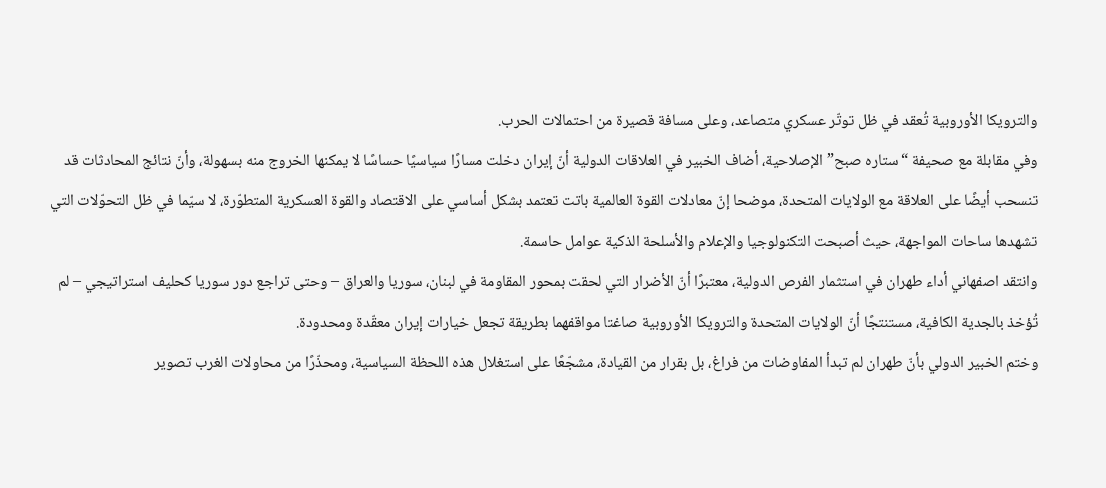والترويكا الأوروبية تُعقد في ظل توتّر عسكري متصاعد، وعلى مسافة قصيرة من احتمالات الحرب.
وفي مقابلة مع صحيفة “ستاره صبح” الإصلاحية، أضاف الخبير في العلاقات الدولية أنّ إيران دخلت مسارًا سياسيًا حساسًا لا يمكنها الخروج منه بسهولة، وأنّ نتائج المحادثات قد تنسحب أيضًا على العلاقة مع الولايات المتحدة، موضحا إنّ معادلات القوة العالمية باتت تعتمد بشكل أساسي على الاقتصاد والقوة العسكرية المتطوّرة، لا سيّما في ظل التحوّلات التي تشهدها ساحات المواجهة، حيث أصبحت التكنولوجيا والإعلام والأسلحة الذكية عوامل حاسمة.
وانتقد اصفهاني أداء طهران في استثمار الفرص الدولية، معتبرًا أنّ الأضرار التي لحقت بمحور المقاومة في لبنان، سوريا والعراق – وحتى تراجع دور سوريا كحليف استراتيجي – لم تُؤخذ بالجدية الكافية، مستنتجًا أنّ الولايات المتحدة والترويكا الأوروبية صاغتا مواقفهما بطريقة تجعل خيارات إيران معقّدة ومحدودة.
وختم الخبير الدولي بأنّ طهران لم تبدأ المفاوضات من فراغ، بل بقرار من القيادة، مشجّعًا على استغلال هذه اللحظة السياسية، ومحذّرًا من محاولات الغرب تصوير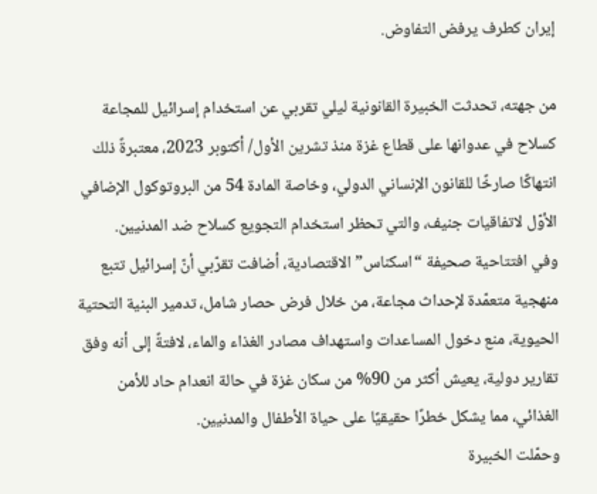إيران كطرف يرفض التفاوض.

من جهته، تحدثت الخبيرة القانونية ليلي تقربي عن استخدام إسرائيل للمجاعة كسلاح في عدوانها على قطاع غزة منذ تشرين الأول/ أكتوبر 2023، معتبرةً ذلك انتهاكًا صارخًا للقانون الإنساني الدولي، وخاصة المادة 54 من البروتوكول الإضافي الأوّل لاتفاقيات جنيف، والتي تحظر استخدام التجويع كسلاح ضد المدنيين.
وفي افتتاحية صحيفة “اسكناس” الاقتصادية، أضافت تقرّبي أنّ إسرائيل تتبع منهجية متعمّدة لإحداث مجاعة، من خلال فرض حصار شامل، تدمير البنية التحتية الحيوية، منع دخول المساعدات واستهداف مصادر الغذاء والماء، لافتةً إلى أنه وفق تقارير دولية، يعيش أكثر من 90% من سكان غزة في حالة انعدام حاد للأمن الغذائي، مما يشكل خطرًا حقيقيًا على حياة الأطفال والمدنيين.
وحمّلت الخبيرة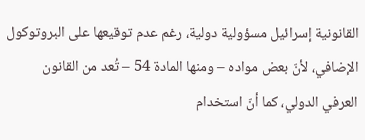القانونية إسرائيل مسؤولية دولية، رغم عدم توقيعها على البروتوكول الإضافي، لأنّ بعض مواده – ومنها المادة 54 – تُعد من القانون العرفي الدولي، كما أنّ استخدام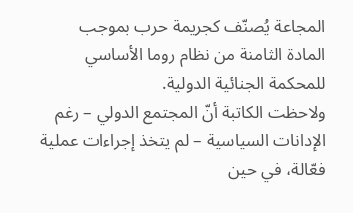المجاعة يُصنّف كجريمة حرب بموجب المادة الثامنة من نظام روما الأساسي للمحكمة الجنائية الدولية.
ولاحظت الكاتبة أنّ المجتمع الدولي – رغم الإدانات السياسية – لم يتخذ إجراءات عملية فعّالة، في حين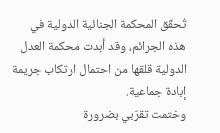تُحقّق المحكمة الجنائية الدولية في هذه الجرائم، وقد أبدت محكمة العدل الدولية قلقها من احتمال ارتكاب جريمة إبادة جماعية.
وختمت تقرّبي بضرورة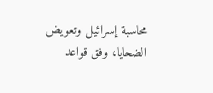محاسبة إسرائيل وتعويض الضحايا، وفق قواعد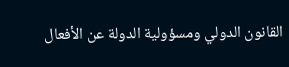القانون الدولي ومسؤولية الدولة عن الأفعال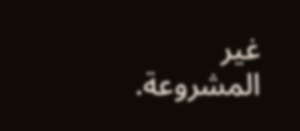غير المشروعة.